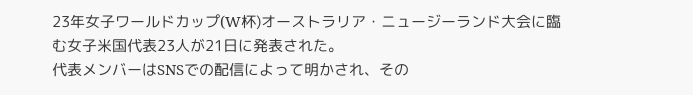23年女子ワールドカップ(W杯)オーストラリア・ニュージーランド大会に臨む女子米国代表23人が21日に発表された。
代表メンバーはSNSでの配信によって明かされ、その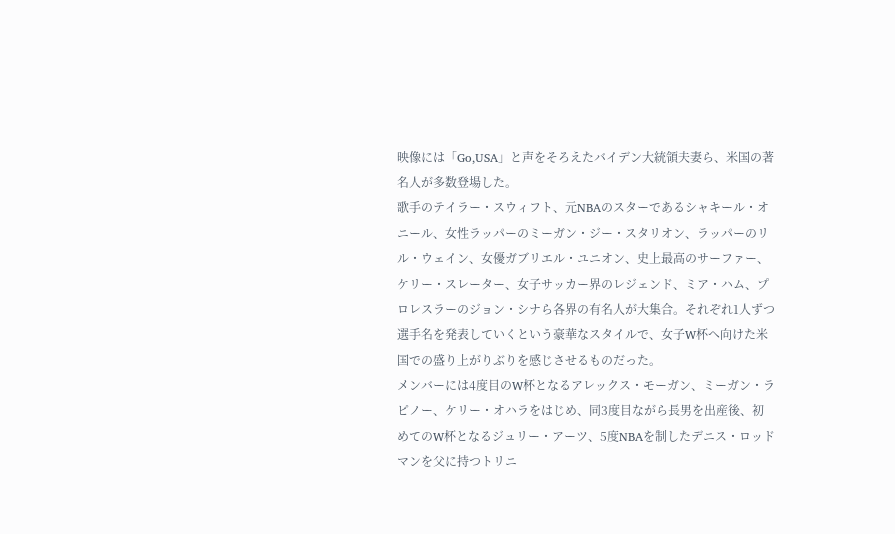映像には「Go,USA」と声をそろえたバイデン大統領夫妻ら、米国の著名人が多数登場した。
歌手のテイラー・スウィフト、元NBAのスターであるシャキール・オニール、女性ラッパーのミーガン・ジー・スタリオン、ラッパーのリル・ウェイン、女優ガブリエル・ユニオン、史上最高のサーファー、ケリー・スレーター、女子サッカー界のレジェンド、ミア・ハム、プロレスラーのジョン・シナら各界の有名人が大集合。それぞれ1人ずつ選手名を発表していくという豪華なスタイルで、女子W杯へ向けた米国での盛り上がりぶりを感じさせるものだった。
メンバーには4度目のW杯となるアレックス・モーガン、ミーガン・ラピノー、ケリー・オハラをはじめ、同3度目ながら長男を出産後、初めてのW杯となるジュリー・アーツ、5度NBAを制したデニス・ロッドマンを父に持つトリニ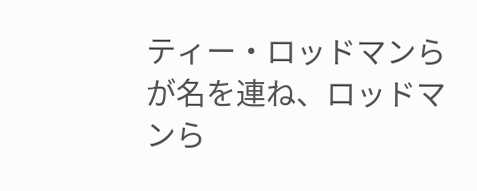ティー・ロッドマンらが名を連ね、ロッドマンら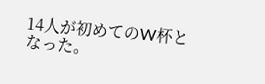14人が初めてのW杯となった。